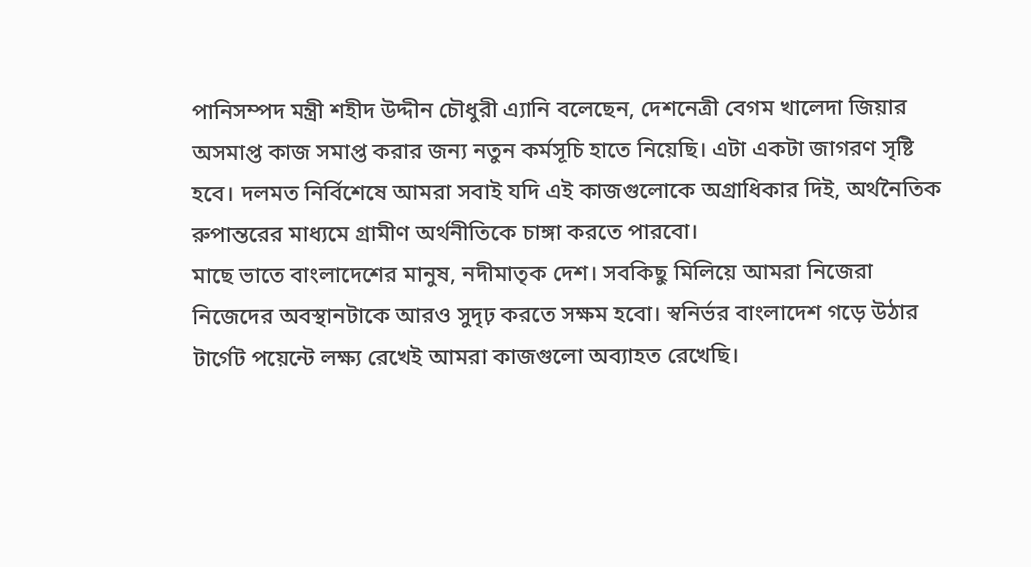পানিসম্পদ মন্ত্রী শহীদ উদ্দীন চৌধুরী এ্যানি বলেছেন, দেশনেত্রী বেগম খালেদা জিয়ার অসমাপ্ত কাজ সমাপ্ত করার জন্য নতুন কর্মসূচি হাতে নিয়েছি। এটা একটা জাগরণ সৃষ্টি হবে। দলমত নির্বিশেষে আমরা সবাই যদি এই কাজগুলোকে অগ্রাধিকার দিই, অর্থনৈতিক রুপান্তরের মাধ্যমে গ্রামীণ অর্থনীতিকে চাঙ্গা করতে পারবো।
মাছে ভাতে বাংলাদেশের মানুষ, নদীমাতৃক দেশ। সবকিছু মিলিয়ে আমরা নিজেরা নিজেদের অবস্থানটাকে আরও সুদৃঢ় করতে সক্ষম হবো। স্বনির্ভর বাংলাদেশ গড়ে উঠার টার্গেট পয়েন্টে লক্ষ্য রেখেই আমরা কাজগুলো অব্যাহত রেখেছি।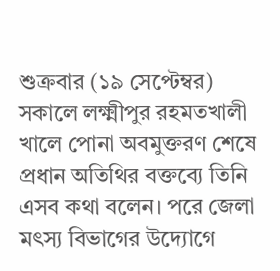শুক্রবার (১৯ সেপ্টেম্বর) সকালে লক্ষ্মীপুর রহমতখালী খালে পোনা অবমুক্তরণ শেষে প্রধান অতিথির বক্তব্যে তিনি এসব কথা বলেন। পরে জেলা মৎস্য বিভাগের উদ্যোগে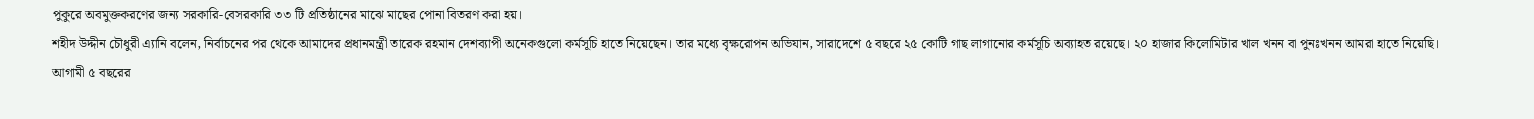পুকুরে অবমুক্তকরণের জন্য সরকারি-বেসরকারি ৩৩ টি প্রতিষ্ঠানের মাঝে মাছের পোনা বিতরণ করা হয়।
শহীদ উদ্দীন চৌধুরী এ্যানি বলেন, নির্বাচনের পর থেকে আমাদের প্রধানমন্ত্রী তারেক রহমান দেশব্যাপী অনেকগুলো কর্মসূচি হাতে নিয়েছেন। তার মধ্যে বৃক্ষরোপন অভিযান, সারাদেশে ৫ বছরে ২৫ কোটি গাছ লাগানোর কর্মসূচি অব্যাহত রয়েছে। ২০ হাজার কিলোমিটার খাল খনন বা পুনঃখনন আমরা হাতে নিয়েছি।
আগামী ৫ বছরের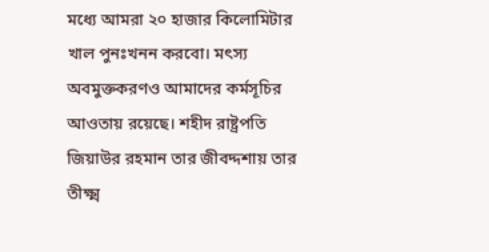মধ্যে আমরা ২০ হাজার কিলোমিটার খাল পুনঃখনন করবো। মৎস্য অবমুক্তকরণও আমাদের কর্মসূচির আওতায় রয়েছে। শহীদ রাষ্ট্রপতি জিয়াউর রহমান তার জীবদ্দশায় তার তীক্ষ্ম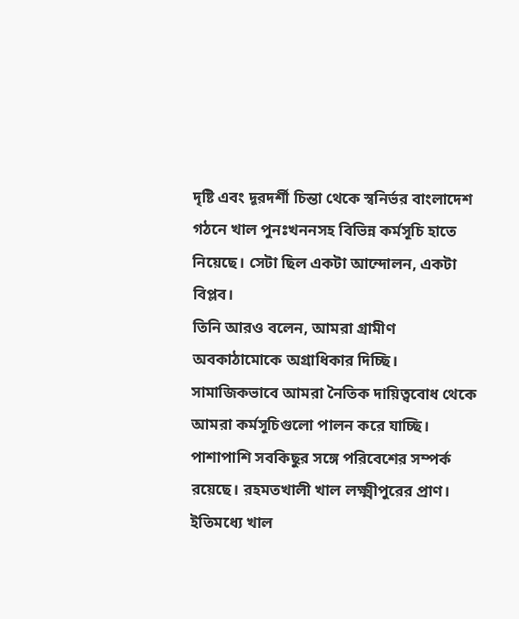দৃষ্টি এবং দূরদর্শী চিন্তা থেকে স্বনির্ভর বাংলাদেশ গঠনে খাল পুনঃখননসহ বিভিন্ন কর্মসূচি হাতে নিয়েছে। সেটা ছিল একটা আন্দোলন, একটা বিপ্লব।
তিনি আরও বলেন, আমরা গ্রামীণ অবকাঠামোকে অগ্রাধিকার দিচ্ছি। সামাজিকভাবে আমরা নৈতিক দায়িত্ববোধ থেকে আমরা কর্মসূচিগুলো পালন করে যাচ্ছি। পাশাপাশি সবকিছুর সঙ্গে পরিবেশের সম্পর্ক রয়েছে। রহমতখালী খাল লক্ষ্মীপুরের প্রাণ। ইতিমধ্যে খাল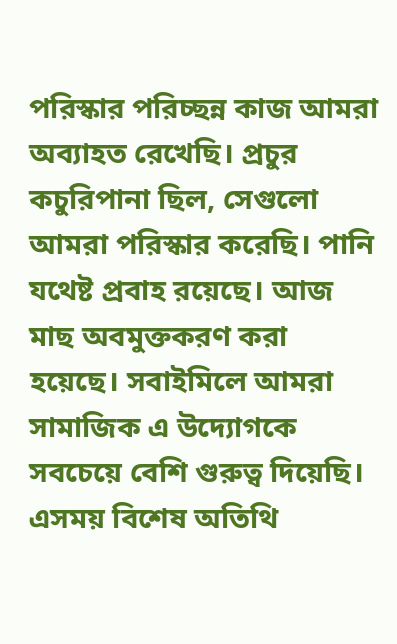পরিস্কার পরিচ্ছন্ন কাজ আমরা অব্যাহত রেখেছি। প্রচুর কচুরিপানা ছিল, সেগুলো আমরা পরিস্কার করেছি। পানি যথেষ্ট প্রবাহ রয়েছে। আজ মাছ অবমুক্তকরণ করা হয়েছে। সবাইমিলে আমরা সামাজিক এ উদ্যোগকে সবচেয়ে বেশি গুরুত্ব দিয়েছি।
এসময় বিশেষ অতিথি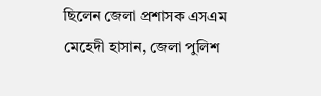ছিলেন জেলা প্রশাসক এসএম মেহেদী হাসান, জেলা পুলিশ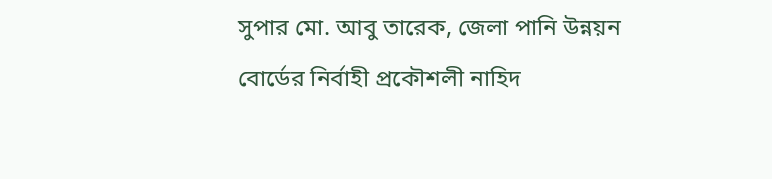সুপার মো. আবু তারেক, জেলা পানি উন্নয়ন বোর্ডের নির্বাহী প্রকৌশলী নাহিদ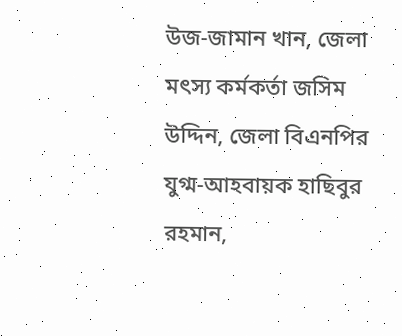উজ-জামান খান, জেলা মৎস্য কর্মকর্তা জসিম উদ্দিন, জেলা বিএনপির যুগ্ম-আহবায়ক হাছিবুর রহমান,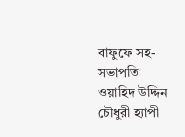বাফুফে সহ-সভাপতি ওয়াহিদ উদ্দিন চৌধুরী হ্যাপী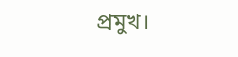প্রমুখ।